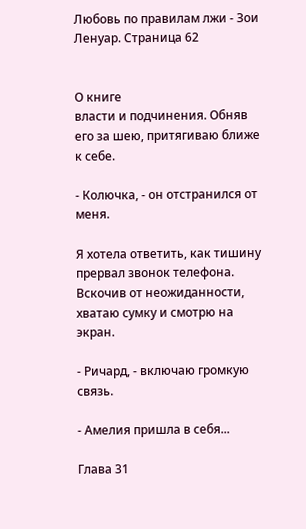Любовь по правилам лжи - Зои Ленуар. Страница 62


О книге
власти и подчинения. Обняв его за шею, притягиваю ближе к себе.

- Колючка, - он отстранился от меня.

Я хотела ответить, как тишину прервал звонок телефона. Вскочив от неожиданности, хватаю сумку и смотрю на экран.

- Ричард, - включаю громкую связь.

- Амелия пришла в себя...

Глава 31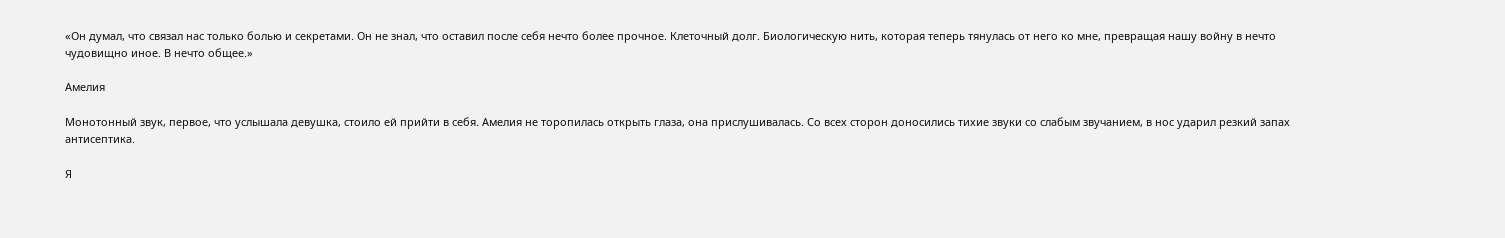«Он думал, что связал нас только болью и секретами. Он не знал, что оставил после себя нечто более прочное. Клеточный долг. Биологическую нить, которая теперь тянулась от него ко мне, превращая нашу войну в нечто чудовищно иное. В нечто общее.»

Амелия

Монотонный звук, первое, что услышала девушка, стоило ей прийти в себя. Амелия не торопилась открыть глаза, она прислушивалась. Со всех сторон доносились тихие звуки со слабым звучанием, в нос ударил резкий запах антисептика.

Я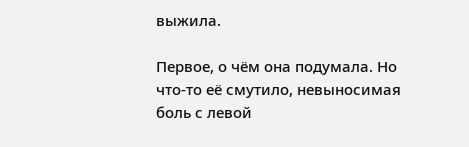выжила.

Первое, о чём она подумала. Но что-то её смутило, невыносимая боль с левой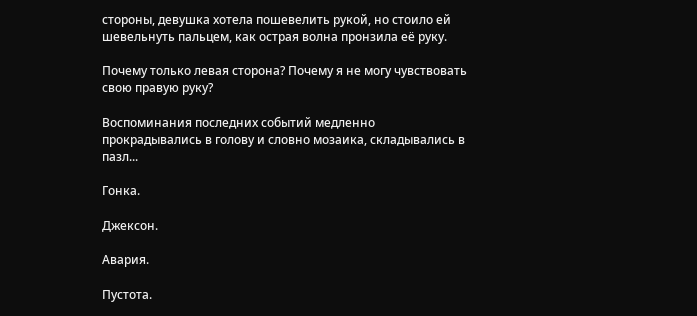стороны, девушка хотела пошевелить рукой, но стоило ей шевельнуть пальцем, как острая волна пронзила её руку.

Почему только левая сторона? Почему я не могу чувствовать свою правую руку?

Воспоминания последних событий медленно прокрадывались в голову и словно мозаика, складывались в пазл...

Гонка.

Джексон.

Авария.

Пустота.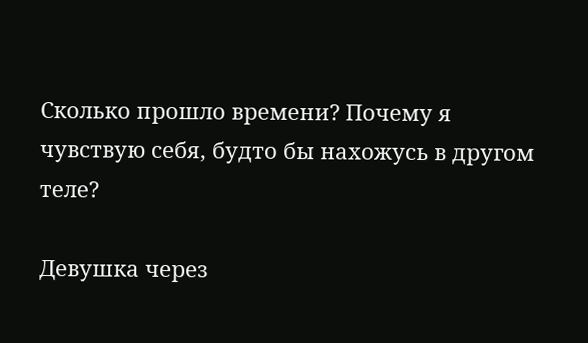Сколько прошло времени? Почему я чувствую себя, будто бы нахожусь в другом теле?

Девушка через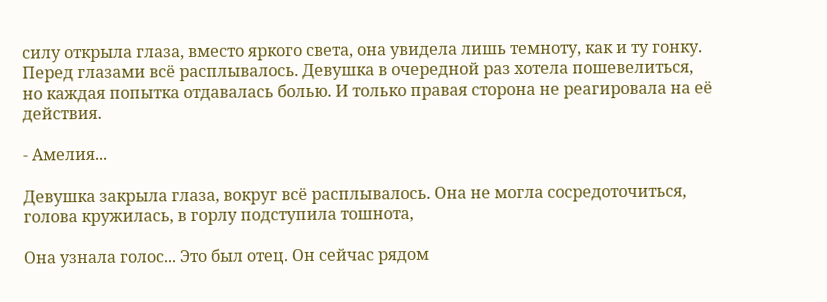силу открыла глаза, вместо яркого света, она увидела лишь темноту, как и ту гонку. Перед глазами всё расплывалось. Девушка в очередной раз хотела пошевелиться, но каждая попытка отдавалась болью. И только правая сторона не реагировала на её действия.

- Амелия...

Девушка закрыла глаза, вокруг всё расплывалось. Она не могла сосредоточиться, голова кружилась, в горлу подступила тошнота,

Она узнала голос... Это был отец. Он сейчас рядом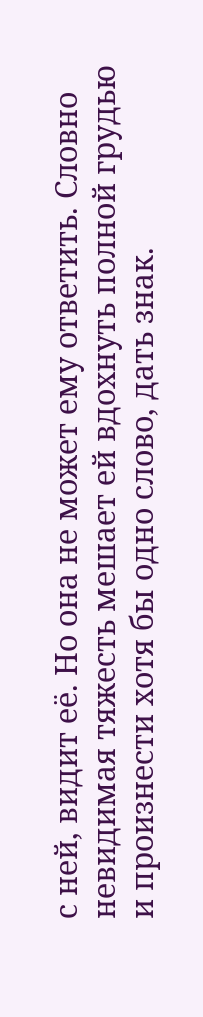с ней, видит её. Но она не может ему ответить. Словно невидимая тяжесть мешает ей вдохнуть полной грудью и произнести хотя бы одно слово, дать знак.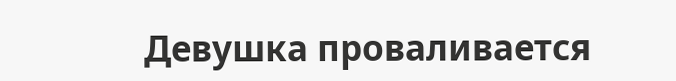Девушка проваливается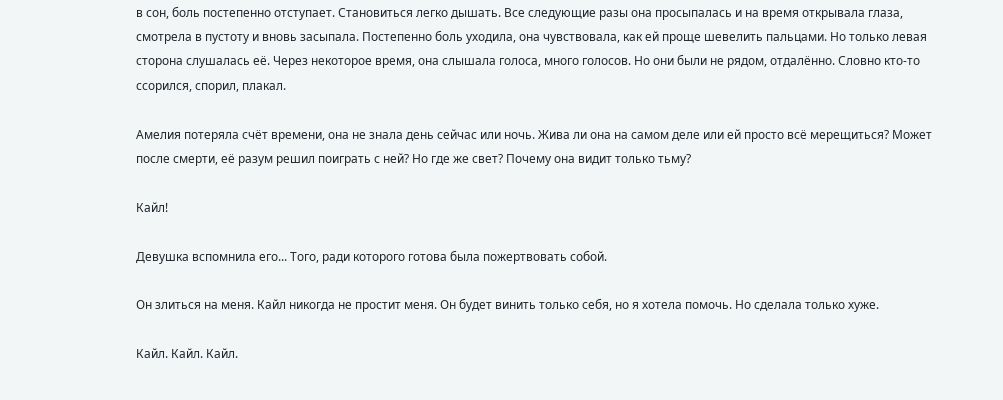в сон, боль постепенно отступает. Становиться легко дышать. Все следующие разы она просыпалась и на время открывала глаза, смотрела в пустоту и вновь засыпала. Постепенно боль уходила, она чувствовала, как ей проще шевелить пальцами. Но только левая сторона слушалась её. Через некоторое время, она слышала голоса, много голосов. Но они были не рядом, отдалённо. Словно кто-то ссорился, спорил, плакал.

Амелия потеряла счёт времени, она не знала день сейчас или ночь. Жива ли она на самом деле или ей просто всё мерещиться? Может после смерти, её разум решил поиграть с ней? Но где же свет? Почему она видит только тьму?

Кайл!

Девушка вспомнила его... Того, ради которого готова была пожертвовать собой.

Он злиться на меня. Кайл никогда не простит меня. Он будет винить только себя, но я хотела помочь. Но сделала только хуже.

Кайл. Кайл. Кайл.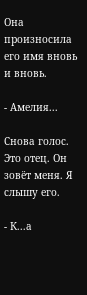Она произносила его имя вновь и вновь.

- Амелия...

Снова голос. Это отец. Он зовёт меня. Я слышу его.

- К...а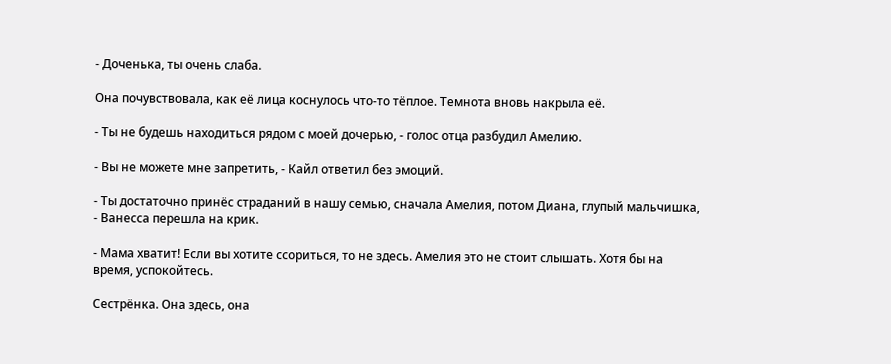- Доченька, ты очень слаба.

Она почувствовала, как её лица коснулось что-то тёплое. Темнота вновь накрыла её.

- Ты не будешь находиться рядом с моей дочерью, - голос отца разбудил Амелию.

- Вы не можете мне запретить, - Кайл ответил без эмоций.

- Ты достаточно принёс страданий в нашу семью, сначала Амелия, потом Диана, глупый мальчишка, - Ванесса перешла на крик.

- Мама хватит! Если вы хотите ссориться, то не здесь. Амелия это не стоит слышать. Хотя бы на время, успокойтесь.

Сестрёнка. Она здесь, она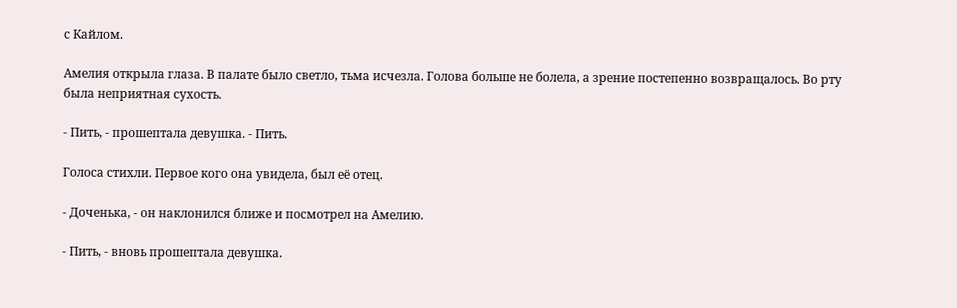с Кайлом.

Амелия открыла глаза. В палате было светло, тьма исчезла. Голова больше не болела, а зрение постепенно возвращалось. Во рту была неприятная сухость.

- Пить, - прошептала девушка. - Пить.

Голоса стихли. Первое кого она увидела, был её отец.

- Доченька, - он наклонился ближе и посмотрел на Амелию.

- Пить, - вновь прошептала девушка.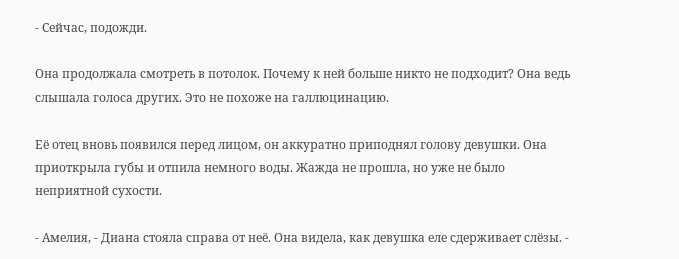- Сейчас, подожди.

Она продолжала смотреть в потолок. Почему к ней больше никто не подходит? Она ведь слышала голоса других. Это не похоже на галлюцинацию.

Её отец вновь появился перед лицом, он аккуратно приподнял голову девушки. Она приоткрыла губы и отпила немного воды. Жажда не прошла, но уже не было неприятной сухости.

- Амелия, - Диана стояла справа от неё. Она видела, как девушка еле сдерживает слёзы. -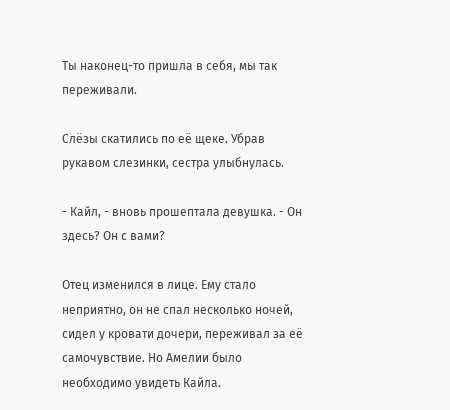Ты наконец-то пришла в себя, мы так переживали.

Слёзы скатились по её щеке. Убрав рукавом слезинки, сестра улыбнулась.

- Кайл, - вновь прошептала девушка. - Он здесь? Он с вами?

Отец изменился в лице. Ему стало неприятно, он не спал несколько ночей, сидел у кровати дочери, переживал за её самочувствие. Но Амелии было необходимо увидеть Кайла.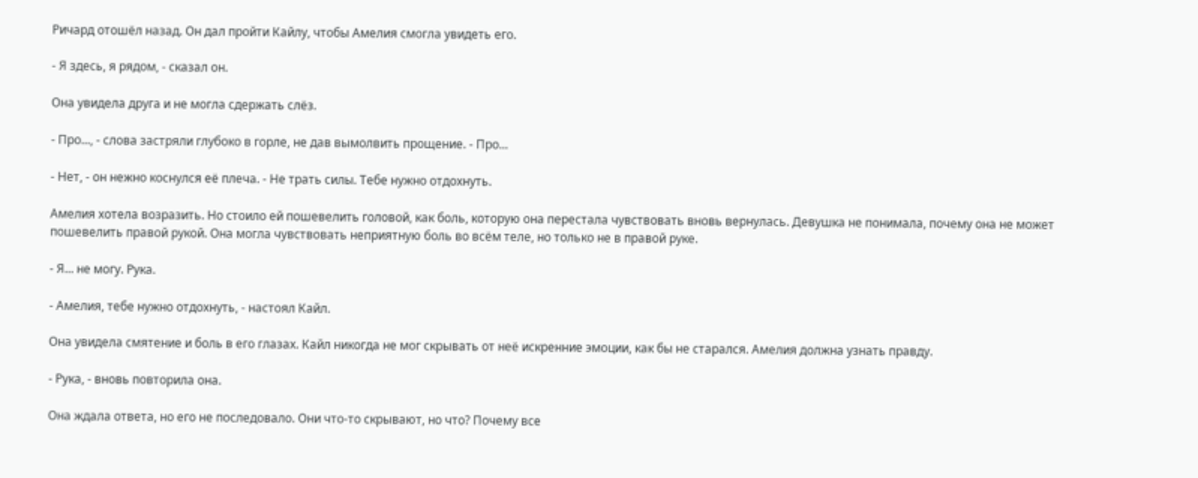Ричард отошёл назад. Он дал пройти Кайлу, чтобы Амелия смогла увидеть его.

- Я здесь, я рядом, - сказал он.

Она увидела друга и не могла сдержать слёз.

- Про..., - слова застряли глубоко в горле, не дав вымолвить прощение. - Про...

- Нет, - он нежно коснулся её плеча. - Не трать силы. Тебе нужно отдохнуть.

Амелия хотела возразить. Но стоило ей пошевелить головой, как боль, которую она перестала чувствовать вновь вернулась. Девушка не понимала, почему она не может пошевелить правой рукой. Она могла чувствовать неприятную боль во всём теле, но только не в правой руке.

- Я... не могу. Рука.

- Амелия, тебе нужно отдохнуть, - настоял Кайл.

Она увидела смятение и боль в его глазах. Кайл никогда не мог скрывать от неё искренние эмоции, как бы не старался. Амелия должна узнать правду.

- Рука, - вновь повторила она.

Она ждала ответа, но его не последовало. Они что-то скрывают, но что? Почему все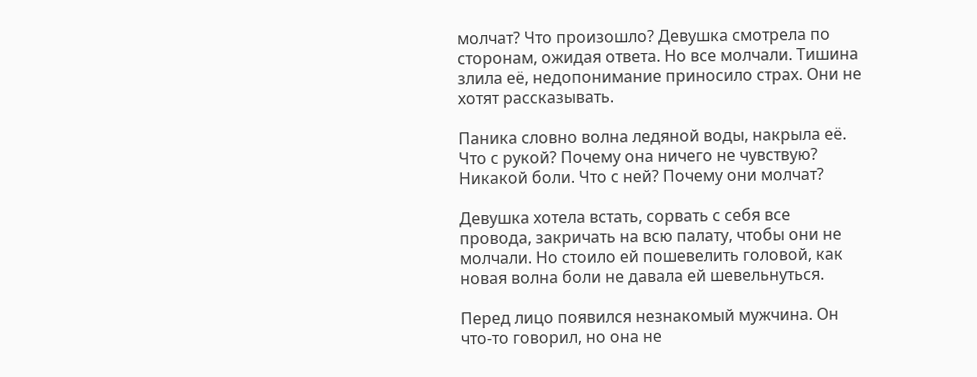молчат? Что произошло? Девушка смотрела по сторонам, ожидая ответа. Но все молчали. Тишина злила её, недопонимание приносило страх. Они не хотят рассказывать.

Паника словно волна ледяной воды, накрыла её. Что с рукой? Почему она ничего не чувствую? Никакой боли. Что с ней? Почему они молчат?

Девушка хотела встать, сорвать с себя все провода, закричать на всю палату, чтобы они не молчали. Но стоило ей пошевелить головой, как новая волна боли не давала ей шевельнуться.

Перед лицо появился незнакомый мужчина. Он что-то говорил, но она не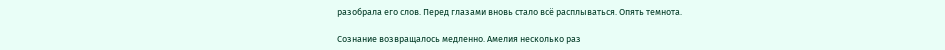разобрала его слов. Перед глазами вновь стало всё расплываться. Опять темнота.

Сознание возвращалось медленно. Амелия несколько раз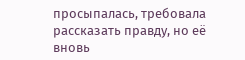просыпалась, требовала рассказать правду, но её вновь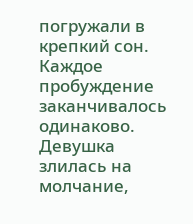погружали в крепкий сон. Каждое пробуждение заканчивалось одинаково. Девушка злилась на молчание,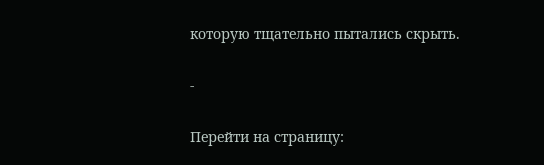которую тщательно пытались скрыть.

-

Перейти на страницу: